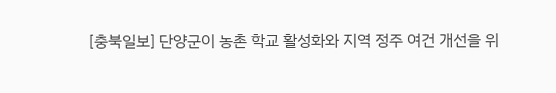[충북일보] 단양군이 농촌 학교 활성화와 지역 정주 여건 개선을 위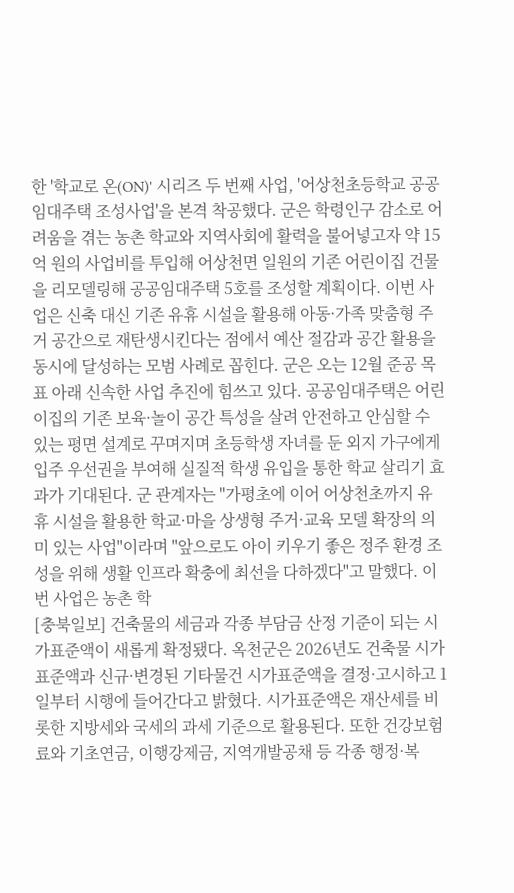한 '학교로 온(ON)' 시리즈 두 번째 사업, '어상천초등학교 공공임대주택 조성사업'을 본격 착공했다. 군은 학령인구 감소로 어려움을 겪는 농촌 학교와 지역사회에 활력을 불어넣고자 약 15억 원의 사업비를 투입해 어상천면 일원의 기존 어린이집 건물을 리모델링해 공공임대주택 5호를 조성할 계획이다. 이번 사업은 신축 대신 기존 유휴 시설을 활용해 아동·가족 맞춤형 주거 공간으로 재탄생시킨다는 점에서 예산 절감과 공간 활용을 동시에 달성하는 모범 사례로 꼽힌다. 군은 오는 12월 준공 목표 아래 신속한 사업 추진에 힘쓰고 있다. 공공임대주택은 어린이집의 기존 보육·놀이 공간 특성을 살려 안전하고 안심할 수 있는 평면 설계로 꾸며지며 초등학생 자녀를 둔 외지 가구에게 입주 우선권을 부여해 실질적 학생 유입을 통한 학교 살리기 효과가 기대된다. 군 관계자는 "가평초에 이어 어상천초까지 유휴 시설을 활용한 학교·마을 상생형 주거·교육 모델 확장의 의미 있는 사업"이라며 "앞으로도 아이 키우기 좋은 정주 환경 조성을 위해 생활 인프라 확충에 최선을 다하겠다"고 말했다. 이번 사업은 농촌 학
[충북일보] 건축물의 세금과 각종 부담금 산정 기준이 되는 시가표준액이 새롭게 확정됐다. 옥천군은 2026년도 건축물 시가표준액과 신규·변경된 기타물건 시가표준액을 결정·고시하고 1일부터 시행에 들어간다고 밝혔다. 시가표준액은 재산세를 비롯한 지방세와 국세의 과세 기준으로 활용된다. 또한 건강보험료와 기초연금, 이행강제금, 지역개발공채 등 각종 행정·복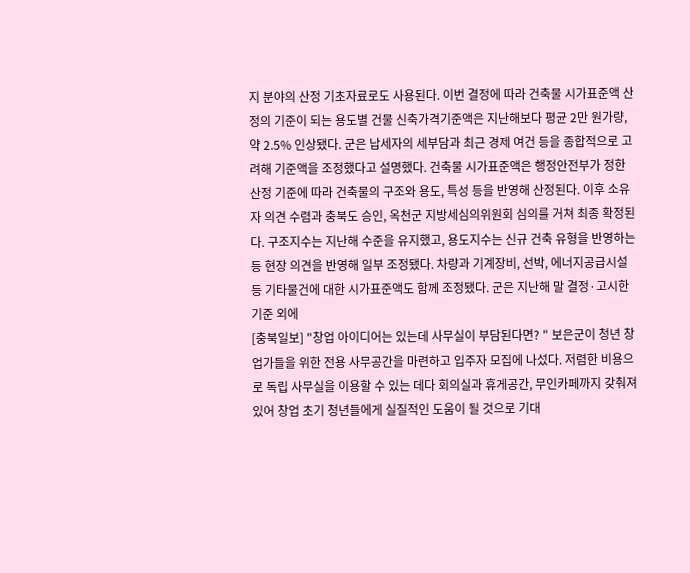지 분야의 산정 기초자료로도 사용된다. 이번 결정에 따라 건축물 시가표준액 산정의 기준이 되는 용도별 건물 신축가격기준액은 지난해보다 평균 2만 원가량, 약 2.5% 인상됐다. 군은 납세자의 세부담과 최근 경제 여건 등을 종합적으로 고려해 기준액을 조정했다고 설명했다. 건축물 시가표준액은 행정안전부가 정한 산정 기준에 따라 건축물의 구조와 용도, 특성 등을 반영해 산정된다. 이후 소유자 의견 수렴과 충북도 승인, 옥천군 지방세심의위원회 심의를 거쳐 최종 확정된다. 구조지수는 지난해 수준을 유지했고, 용도지수는 신규 건축 유형을 반영하는 등 현장 의견을 반영해 일부 조정됐다. 차량과 기계장비, 선박, 에너지공급시설 등 기타물건에 대한 시가표준액도 함께 조정됐다. 군은 지난해 말 결정·고시한 기준 외에
[충북일보] "창업 아이디어는 있는데 사무실이 부담된다면? " 보은군이 청년 창업가들을 위한 전용 사무공간을 마련하고 입주자 모집에 나섰다. 저렴한 비용으로 독립 사무실을 이용할 수 있는 데다 회의실과 휴게공간, 무인카페까지 갖춰져 있어 창업 초기 청년들에게 실질적인 도움이 될 것으로 기대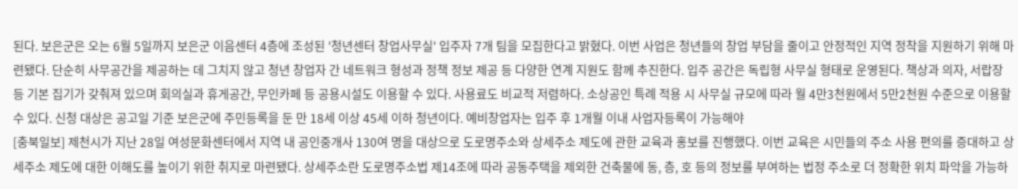된다. 보은군은 오는 6월 5일까지 보은군 이음센터 4층에 조성된 '청년센터 창업사무실' 입주자 7개 팀을 모집한다고 밝혔다. 이번 사업은 청년들의 창업 부담을 줄이고 안정적인 지역 정착을 지원하기 위해 마련됐다. 단순히 사무공간을 제공하는 데 그치지 않고 청년 창업자 간 네트워크 형성과 정책 정보 제공 등 다양한 연계 지원도 함께 추진한다. 입주 공간은 독립형 사무실 형태로 운영된다. 책상과 의자, 서랍장 등 기본 집기가 갖춰져 있으며 회의실과 휴게공간, 무인카페 등 공용시설도 이용할 수 있다. 사용료도 비교적 저렴하다. 소상공인 특례 적용 시 사무실 규모에 따라 월 4만3천원에서 5만2천원 수준으로 이용할 수 있다. 신청 대상은 공고일 기준 보은군에 주민등록을 둔 만 18세 이상 45세 이하 청년이다. 예비창업자는 입주 후 1개월 이내 사업자등록이 가능해야
[충북일보] 제천시가 지난 28일 여성문화센터에서 지역 내 공인중개사 130여 명을 대상으로 도로명주소와 상세주소 제도에 관한 교육과 홍보를 진행했다. 이번 교육은 시민들의 주소 사용 편의를 증대하고 상세주소 제도에 대한 이해도를 높이기 위한 취지로 마련됐다. 상세주소란 도로명주소법 제14조에 따라 공동주택을 제외한 건축물에 동, 층, 호 등의 정보를 부여하는 법정 주소로 더 정확한 위치 파악을 가능하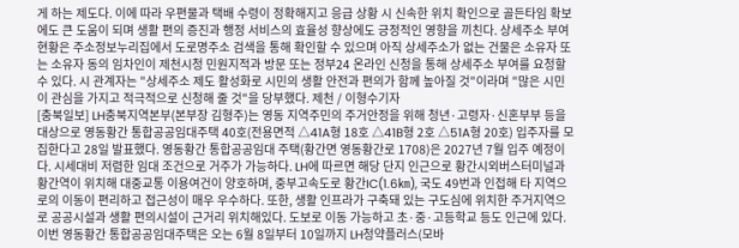게 하는 제도다. 이에 따라 우편물과 택배 수령이 정확해지고 응급 상황 시 신속한 위치 확인으로 골든타임 확보에도 큰 도움이 되며 생활 편의 증진과 행정 서비스의 효율성 향상에도 긍정적인 영향을 끼친다. 상세주소 부여 현황은 주소정보누리집에서 도로명주소 검색을 통해 확인할 수 있으며 아직 상세주소가 없는 건물은 소유자 또는 소유자 동의 임차인이 제천시청 민원지적과 방문 또는 정부24 온라인 신청을 통해 상세주소 부여를 요청할 수 있다. 시 관계자는 "상세주소 제도 활성화로 시민의 생활 안전과 편의가 함께 높아질 것"이라며 "많은 시민이 관심을 가지고 적극적으로 신청해 줄 것"을 당부했다. 제천 / 이형수기자
[충북일보] LH충북지역본부(본부장 김형주)는 영동 지역주민의 주거안정을 위해 청년·고령자·신혼부부 등을 대상으로 영동황간 통합공공임대주택 40호(전용면적 △41A형 18호 △41B형 2호 △51A형 20호) 입주자를 모집한다고 28일 발표했다. 영동황간 통합공공임대 주택(황간면 영동황간로 1708)은 2027년 7월 입주 예정이다. 시세대비 저렴한 임대 조건으로 거주가 가능하다. LH에 따르면 해당 단지 인근으로 황간시외버스터미널과 황간역이 위치해 대중교통 이용여건이 양호하며, 중부고속도로 황간IC(1.6㎞), 국도 49번과 인접해 타 지역으로의 이동이 편리하고 접근성이 매우 우수하다. 또한, 생활 인프라가 구축돼 있는 구도심에 위치한 주거지역으로 공공시설과 생활 편의시설이 근거리 위치해있다. 도보로 이동 가능하고 초·중·고등학교 등도 인근에 있다. 이번 영동황간 통합공공임대주택은 오는 6월 8일부터 10일까지 LH청약플러스(모바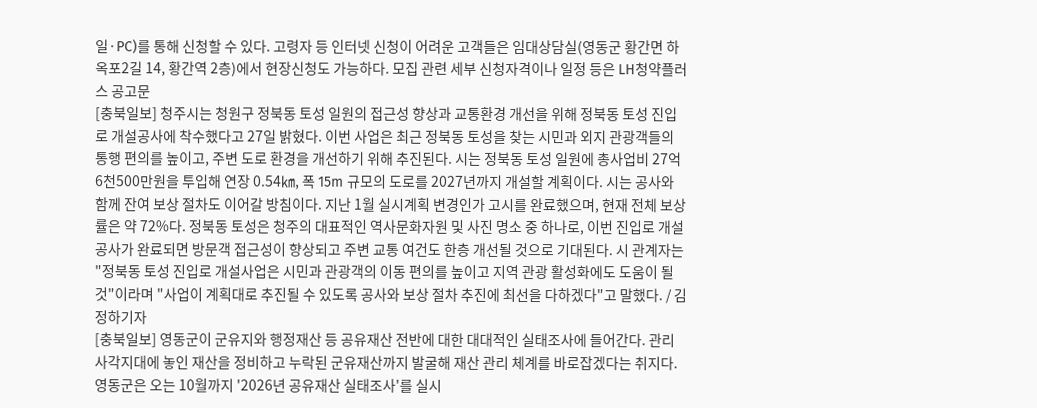일·PC)를 통해 신청할 수 있다. 고령자 등 인터넷 신청이 어려운 고객들은 임대상담실(영동군 황간면 하옥포2길 14, 황간역 2층)에서 현장신청도 가능하다. 모집 관련 세부 신청자격이나 일정 등은 LH청약플러스 공고문
[충북일보] 청주시는 청원구 정북동 토성 일원의 접근성 향상과 교통환경 개선을 위해 정북동 토성 진입로 개설공사에 착수했다고 27일 밝혔다. 이번 사업은 최근 정북동 토성을 찾는 시민과 외지 관광객들의 통행 편의를 높이고, 주변 도로 환경을 개선하기 위해 추진된다. 시는 정북동 토성 일원에 총사업비 27억6천500만원을 투입해 연장 0.54㎞, 폭 15m 규모의 도로를 2027년까지 개설할 계획이다. 시는 공사와 함께 잔여 보상 절차도 이어갈 방침이다. 지난 1월 실시계획 변경인가 고시를 완료했으며, 현재 전체 보상률은 약 72%다. 정북동 토성은 청주의 대표적인 역사문화자원 및 사진 명소 중 하나로, 이번 진입로 개설공사가 완료되면 방문객 접근성이 향상되고 주변 교통 여건도 한층 개선될 것으로 기대된다. 시 관계자는 "정북동 토성 진입로 개설사업은 시민과 관광객의 이동 편의를 높이고 지역 관광 활성화에도 도움이 될 것"이라며 "사업이 계획대로 추진될 수 있도록 공사와 보상 절차 추진에 최선을 다하겠다"고 말했다. / 김정하기자
[충북일보] 영동군이 군유지와 행정재산 등 공유재산 전반에 대한 대대적인 실태조사에 들어간다. 관리 사각지대에 놓인 재산을 정비하고 누락된 군유재산까지 발굴해 재산 관리 체계를 바로잡겠다는 취지다. 영동군은 오는 10월까지 '2026년 공유재산 실태조사'를 실시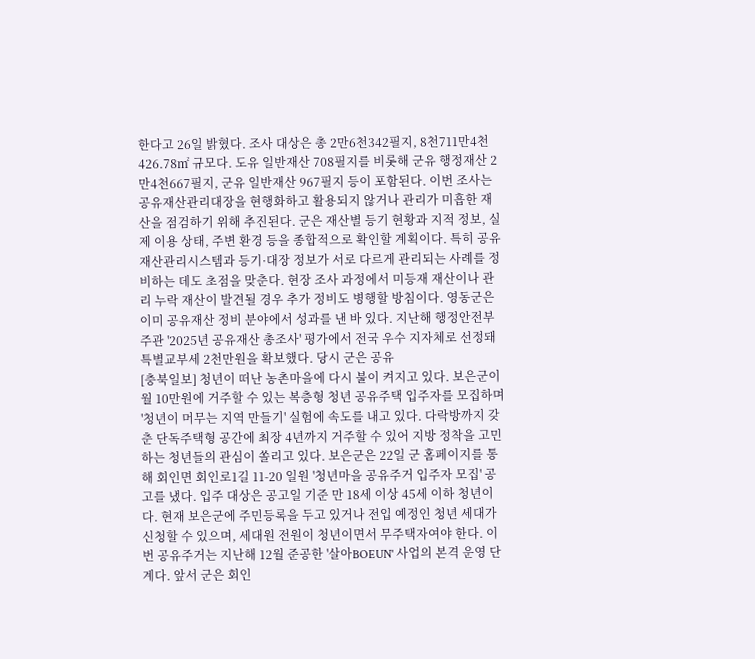한다고 26일 밝혔다. 조사 대상은 총 2만6천342필지, 8천711만4천426.78㎡ 규모다. 도유 일반재산 708필지를 비롯해 군유 행정재산 2만4천667필지, 군유 일반재산 967필지 등이 포함된다. 이번 조사는 공유재산관리대장을 현행화하고 활용되지 않거나 관리가 미흡한 재산을 점검하기 위해 추진된다. 군은 재산별 등기 현황과 지적 정보, 실제 이용 상태, 주변 환경 등을 종합적으로 확인할 계획이다. 특히 공유재산관리시스템과 등기·대장 정보가 서로 다르게 관리되는 사례를 정비하는 데도 초점을 맞춘다. 현장 조사 과정에서 미등재 재산이나 관리 누락 재산이 발견될 경우 추가 정비도 병행할 방침이다. 영동군은 이미 공유재산 정비 분야에서 성과를 낸 바 있다. 지난해 행정안전부 주관 '2025년 공유재산 총조사' 평가에서 전국 우수 지자체로 선정돼 특별교부세 2천만원을 확보했다. 당시 군은 공유
[충북일보] 청년이 떠난 농촌마을에 다시 불이 켜지고 있다. 보은군이 월 10만원에 거주할 수 있는 복층형 청년 공유주택 입주자를 모집하며 '청년이 머무는 지역 만들기' 실험에 속도를 내고 있다. 다락방까지 갖춘 단독주택형 공간에 최장 4년까지 거주할 수 있어 지방 정착을 고민하는 청년들의 관심이 쏠리고 있다. 보은군은 22일 군 홈페이지를 통해 회인면 회인로1길 11-20 일원 '청년마을 공유주거 입주자 모집' 공고를 냈다. 입주 대상은 공고일 기준 만 18세 이상 45세 이하 청년이다. 현재 보은군에 주민등록을 두고 있거나 전입 예정인 청년 세대가 신청할 수 있으며, 세대원 전원이 청년이면서 무주택자여야 한다. 이번 공유주거는 지난해 12월 준공한 '살아BOEUN' 사업의 본격 운영 단계다. 앞서 군은 회인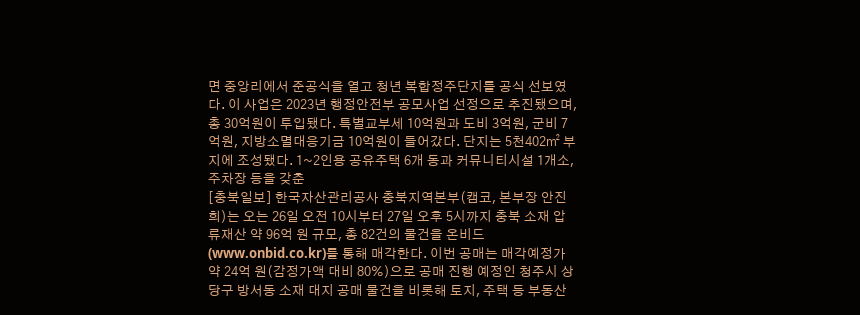면 중앙리에서 준공식을 열고 청년 복합정주단지를 공식 선보였다. 이 사업은 2023년 행정안전부 공모사업 선정으로 추진됐으며, 총 30억원이 투입됐다. 특별교부세 10억원과 도비 3억원, 군비 7억원, 지방소멸대응기금 10억원이 들어갔다. 단지는 5천402㎡ 부지에 조성됐다. 1~2인용 공유주택 6개 동과 커뮤니티시설 1개소, 주차장 등을 갖춘
[충북일보] 한국자산관리공사 충북지역본부(캠코, 본부장 안진희)는 오는 26일 오전 10시부터 27일 오후 5시까지 충북 소재 압류재산 약 96억 원 규모, 총 82건의 물건을 온비드(www.onbid.co.kr)를 통해 매각한다. 이번 공매는 매각예정가 약 24억 원(감정가액 대비 80%)으로 공매 진행 예정인 청주시 상당구 방서동 소재 대지 공매 물건을 비롯해 토지, 주택 등 부동산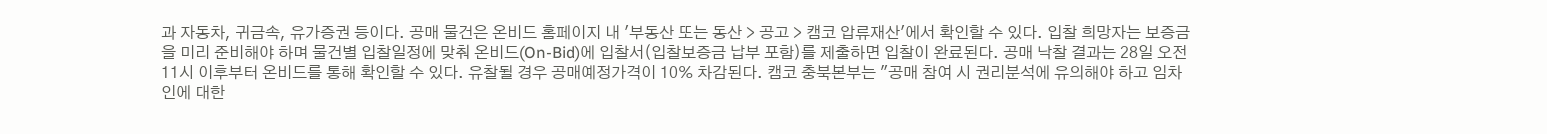과 자동차, 귀금속, 유가증권 등이다. 공매 물건은 온비드 홈페이지 내 '부동산 또는 동산 > 공고 > 캠코 압류재산'에서 확인할 수 있다. 입찰 희망자는 보증금을 미리 준비해야 하며 물건별 입찰일정에 맞춰 온비드(On-Bid)에 입찰서(입찰보증금 납부 포함)를 제출하면 입찰이 완료된다. 공매 낙찰 결과는 28일 오전 11시 이후부터 온비드를 통해 확인할 수 있다. 유찰될 경우 공매예정가격이 10% 차감된다. 캠코 충북본부는 "공매 참여 시 권리분석에 유의해야 하고 임차인에 대한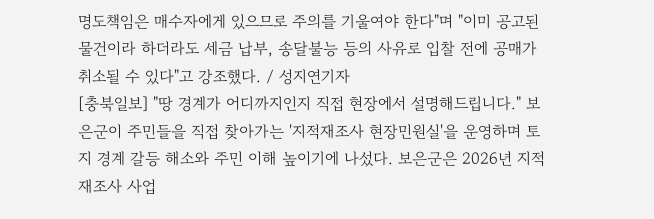명도책임은 매수자에게 있으므로 주의를 기울여야 한다"며 "이미 공고된 물건이라 하더라도 세금 납부, 송달불능 등의 사유로 입찰 전에 공매가 취소될 수 있다"고 강조했다. / 성지연기자
[충북일보] "땅 경계가 어디까지인지 직접 현장에서 설명해드립니다." 보은군이 주민들을 직접 찾아가는 '지적재조사 현장민원실'을 운영하며 토지 경계 갈등 해소와 주민 이해 높이기에 나섰다. 보은군은 2026년 지적재조사 사업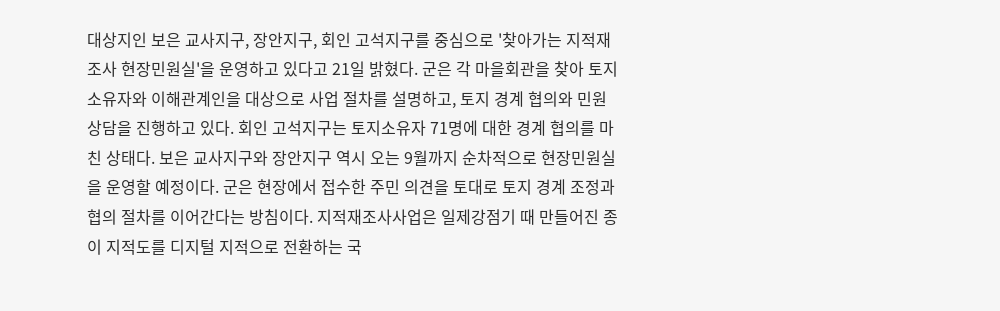대상지인 보은 교사지구, 장안지구, 회인 고석지구를 중심으로 '찾아가는 지적재조사 현장민원실'을 운영하고 있다고 21일 밝혔다. 군은 각 마을회관을 찾아 토지소유자와 이해관계인을 대상으로 사업 절차를 설명하고, 토지 경계 협의와 민원 상담을 진행하고 있다. 회인 고석지구는 토지소유자 71명에 대한 경계 협의를 마친 상태다. 보은 교사지구와 장안지구 역시 오는 9월까지 순차적으로 현장민원실을 운영할 예정이다. 군은 현장에서 접수한 주민 의견을 토대로 토지 경계 조정과 협의 절차를 이어간다는 방침이다. 지적재조사사업은 일제강점기 때 만들어진 종이 지적도를 디지털 지적으로 전환하는 국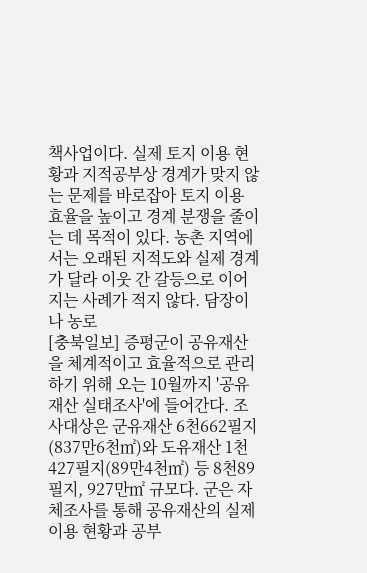책사업이다. 실제 토지 이용 현황과 지적공부상 경계가 맞지 않는 문제를 바로잡아 토지 이용 효율을 높이고 경계 분쟁을 줄이는 데 목적이 있다. 농촌 지역에서는 오래된 지적도와 실제 경계가 달라 이웃 간 갈등으로 이어지는 사례가 적지 않다. 담장이나 농로
[충북일보] 증평군이 공유재산을 체계적이고 효율적으로 관리하기 위해 오는 10월까지 '공유재산 실태조사'에 들어간다. 조사대상은 군유재산 6천662필지(837만6천㎡)와 도유재산 1천427필지(89만4천㎡) 등 8천89필지, 927만㎡ 규모다. 군은 자체조사를 통해 공유재산의 실제이용 현황과 공부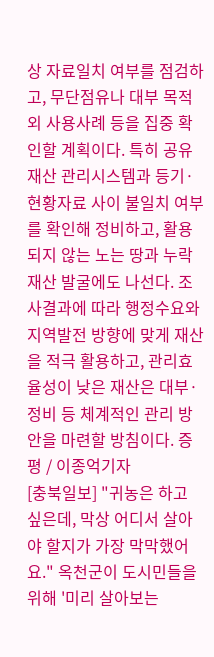상 자료일치 여부를 점검하고, 무단점유나 대부 목적 외 사용사례 등을 집중 확인할 계획이다. 특히 공유재산 관리시스템과 등기·현황자료 사이 불일치 여부를 확인해 정비하고, 활용되지 않는 노는 땅과 누락재산 발굴에도 나선다. 조사결과에 따라 행정수요와 지역발전 방향에 맞게 재산을 적극 활용하고, 관리효율성이 낮은 재산은 대부·정비 등 체계적인 관리 방안을 마련할 방침이다. 증평 / 이종억기자
[충북일보] "귀농은 하고 싶은데, 막상 어디서 살아야 할지가 가장 막막했어요." 옥천군이 도시민들을 위해 '미리 살아보는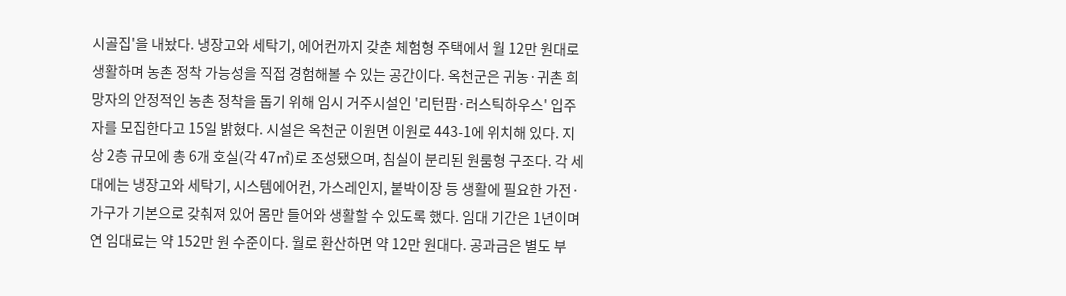시골집'을 내놨다. 냉장고와 세탁기, 에어컨까지 갖춘 체험형 주택에서 월 12만 원대로 생활하며 농촌 정착 가능성을 직접 경험해볼 수 있는 공간이다. 옥천군은 귀농·귀촌 희망자의 안정적인 농촌 정착을 돕기 위해 임시 거주시설인 '리턴팜·러스틱하우스' 입주자를 모집한다고 15일 밝혔다. 시설은 옥천군 이원면 이원로 443-1에 위치해 있다. 지상 2층 규모에 총 6개 호실(각 47㎡)로 조성됐으며, 침실이 분리된 원룸형 구조다. 각 세대에는 냉장고와 세탁기, 시스템에어컨, 가스레인지, 붙박이장 등 생활에 필요한 가전·가구가 기본으로 갖춰져 있어 몸만 들어와 생활할 수 있도록 했다. 임대 기간은 1년이며 연 임대료는 약 152만 원 수준이다. 월로 환산하면 약 12만 원대다. 공과금은 별도 부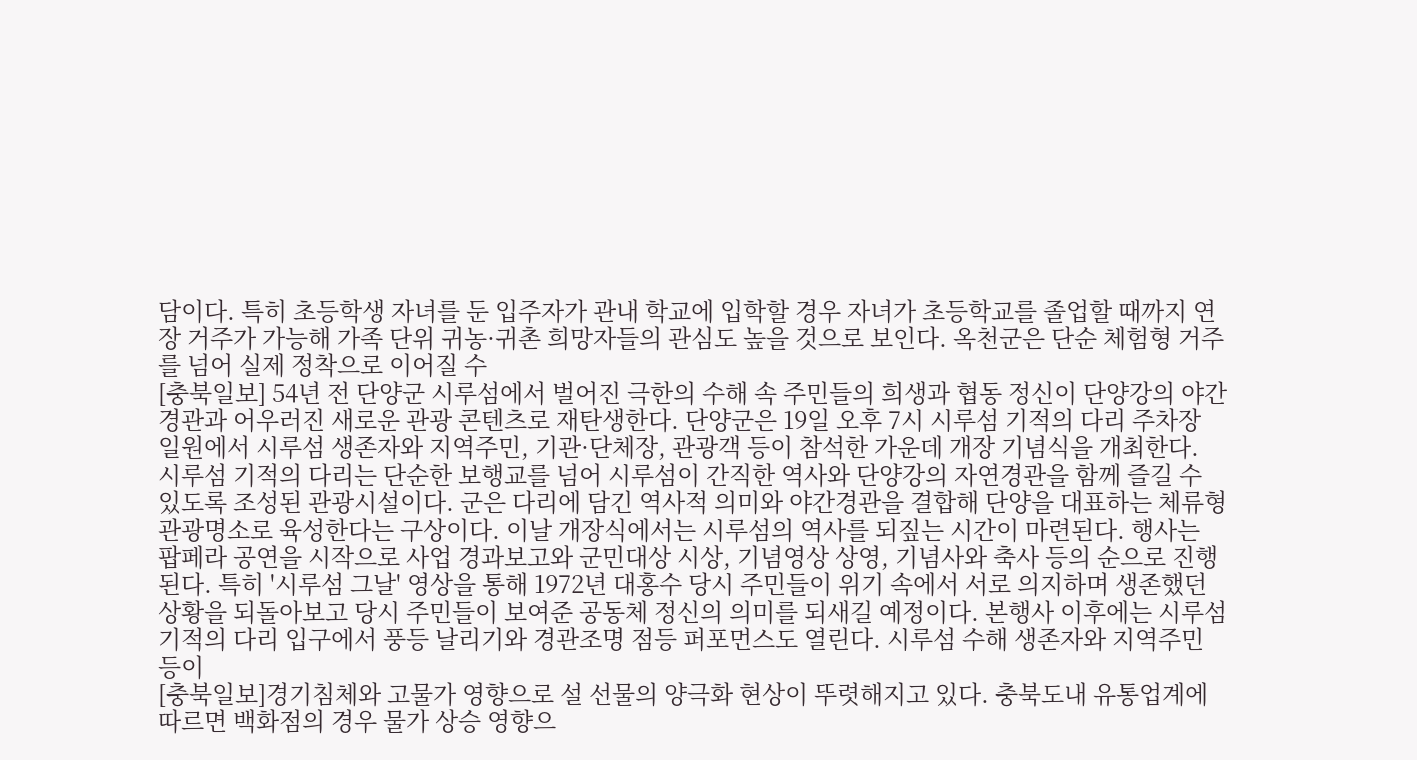담이다. 특히 초등학생 자녀를 둔 입주자가 관내 학교에 입학할 경우 자녀가 초등학교를 졸업할 때까지 연장 거주가 가능해 가족 단위 귀농·귀촌 희망자들의 관심도 높을 것으로 보인다. 옥천군은 단순 체험형 거주를 넘어 실제 정착으로 이어질 수
[충북일보] 54년 전 단양군 시루섬에서 벌어진 극한의 수해 속 주민들의 희생과 협동 정신이 단양강의 야간경관과 어우러진 새로운 관광 콘텐츠로 재탄생한다. 단양군은 19일 오후 7시 시루섬 기적의 다리 주차장 일원에서 시루섬 생존자와 지역주민, 기관·단체장, 관광객 등이 참석한 가운데 개장 기념식을 개최한다. 시루섬 기적의 다리는 단순한 보행교를 넘어 시루섬이 간직한 역사와 단양강의 자연경관을 함께 즐길 수 있도록 조성된 관광시설이다. 군은 다리에 담긴 역사적 의미와 야간경관을 결합해 단양을 대표하는 체류형 관광명소로 육성한다는 구상이다. 이날 개장식에서는 시루섬의 역사를 되짚는 시간이 마련된다. 행사는 팝페라 공연을 시작으로 사업 경과보고와 군민대상 시상, 기념영상 상영, 기념사와 축사 등의 순으로 진행된다. 특히 '시루섬 그날' 영상을 통해 1972년 대홍수 당시 주민들이 위기 속에서 서로 의지하며 생존했던 상황을 되돌아보고 당시 주민들이 보여준 공동체 정신의 의미를 되새길 예정이다. 본행사 이후에는 시루섬 기적의 다리 입구에서 풍등 날리기와 경관조명 점등 퍼포먼스도 열린다. 시루섬 수해 생존자와 지역주민 등이
[충북일보]경기침체와 고물가 영향으로 설 선물의 양극화 현상이 뚜렷해지고 있다. 충북도내 유통업계에 따르면 백화점의 경우 물가 상승 영향으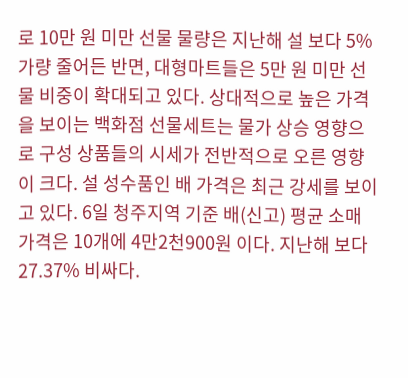로 10만 원 미만 선물 물량은 지난해 설 보다 5%가량 줄어든 반면, 대형마트들은 5만 원 미만 선물 비중이 확대되고 있다. 상대적으로 높은 가격을 보이는 백화점 선물세트는 물가 상승 영향으로 구성 상품들의 시세가 전반적으로 오른 영향이 크다. 설 성수품인 배 가격은 최근 강세를 보이고 있다. 6일 청주지역 기준 배(신고) 평균 소매 가격은 10개에 4만2천900원 이다. 지난해 보다 27.37% 비싸다.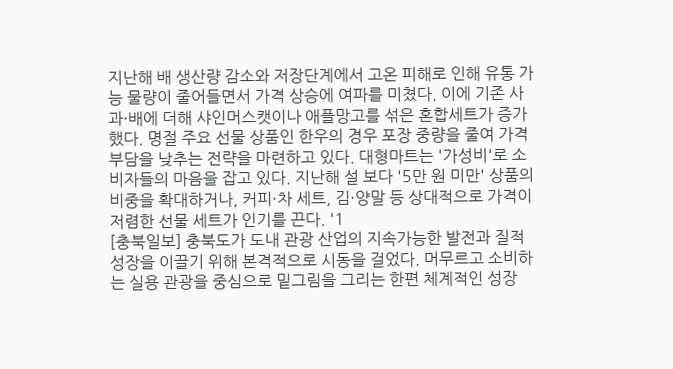지난해 배 생산량 감소와 저장단계에서 고온 피해로 인해 유통 가능 물량이 줄어들면서 가격 상승에 여파를 미쳤다. 이에 기존 사과·배에 더해 샤인머스캣이나 애플망고를 섞은 혼합세트가 증가했다. 명절 주요 선물 상품인 한우의 경우 포장 중량을 줄여 가격 부담을 낮추는 전략을 마련하고 있다. 대형마트는 '가성비'로 소비자들의 마음을 잡고 있다. 지난해 설 보다 '5만 원 미만' 상품의 비중을 확대하거나, 커피·차 세트, 김·양말 등 상대적으로 가격이 저렴한 선물 세트가 인기를 끈다. '1
[충북일보] 충북도가 도내 관광 산업의 지속가능한 발전과 질적 성장을 이끌기 위해 본격적으로 시동을 걸었다. 머무르고 소비하는 실용 관광을 중심으로 밑그림을 그리는 한편 체계적인 성장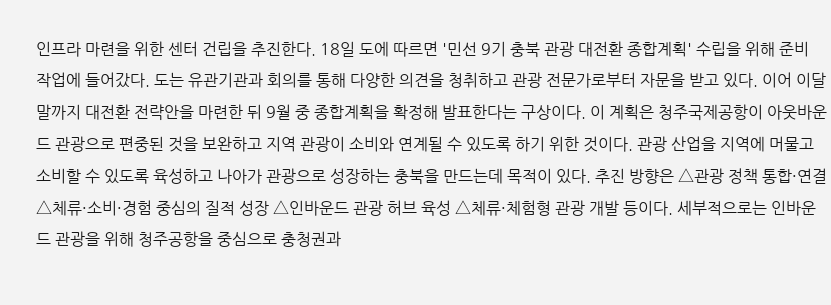인프라 마련을 위한 센터 건립을 추진한다. 18일 도에 따르면 '민선 9기 충북 관광 대전환 종합계획' 수립을 위해 준비 작업에 들어갔다. 도는 유관기관과 회의를 통해 다양한 의견을 청취하고 관광 전문가로부터 자문을 받고 있다. 이어 이달 말까지 대전환 전략안을 마련한 뒤 9월 중 종합계획을 확정해 발표한다는 구상이다. 이 계획은 청주국제공항이 아웃바운드 관광으로 편중된 것을 보완하고 지역 관광이 소비와 연계될 수 있도록 하기 위한 것이다. 관광 산업을 지역에 머물고 소비할 수 있도록 육성하고 나아가 관광으로 성장하는 충북을 만드는데 목적이 있다. 추진 방향은 △관광 정책 통합·연결 △체류·소비·경험 중심의 질적 성장 △인바운드 관광 허브 육성 △체류·체험형 관광 개발 등이다. 세부적으로는 인바운드 관광을 위해 청주공항을 중심으로 충청권과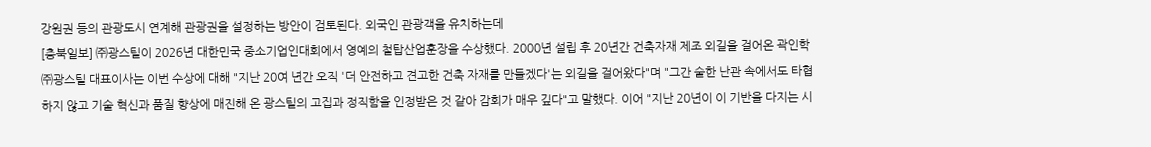강원권 등의 관광도시 연계해 관광권을 설정하는 방안이 검토된다. 외국인 관광객을 유치하는데
[충북일보] ㈜광스틸이 2026년 대한민국 중소기업인대회에서 영예의 철탑산업훈장을 수상했다. 2000년 설립 후 20년간 건축자재 제조 외길을 걸어온 곽인학 ㈜광스틸 대표이사는 이번 수상에 대해 "지난 20여 년간 오직 '더 안전하고 견고한 건축 자재를 만들겠다'는 외길을 걸어왔다"며 "그간 숱한 난관 속에서도 타협하지 않고 기술 혁신과 품질 향상에 매진해 온 광스틸의 고집과 정직함을 인정받은 것 같아 감회가 매우 깊다"고 말했다. 이어 "지난 20년이 이 기반을 다지는 시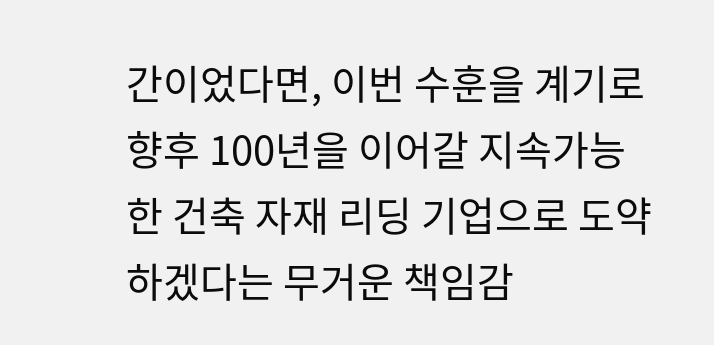간이었다면, 이번 수훈을 계기로 향후 100년을 이어갈 지속가능한 건축 자재 리딩 기업으로 도약하겠다는 무거운 책임감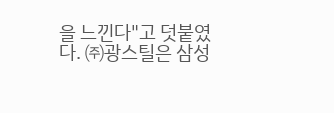을 느낀다"고 덧붙였다. ㈜광스틸은 삼성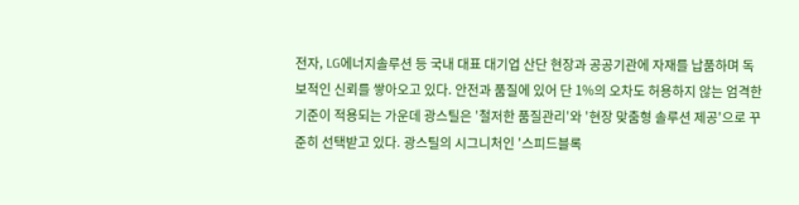전자, LG에너지솔루션 등 국내 대표 대기업 산단 현장과 공공기관에 자재를 납품하며 독보적인 신뢰를 쌓아오고 있다. 안전과 품질에 있어 단 1%의 오차도 허용하지 않는 엄격한 기준이 적용되는 가운데 광스틸은 '철저한 품질관리'와 '현장 맞춤형 솔루션 제공'으로 꾸준히 선택받고 있다. 광스틸의 시그니처인 '스피드블록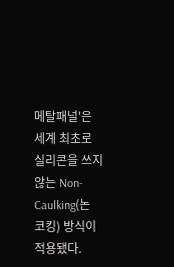메탈패널'은 세계 최초로 실리콘을 쓰지 않는 Non-Caulking(논 코킹) 방식이 적용됐다.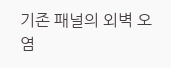기존 패널의 외벽 오염